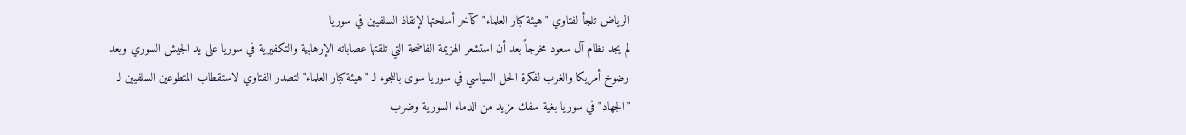الرياض تلجأ لفتاوي "هيئة كبار العلماء" كآخر أسلحتها لإنقاذ السلفيين في سوريا
لم يجد نظام آل سعود مخرجاً بعد أن استشعر الهزيمة الفاضحة التي تلقتها عصاباته الإرهابية والتكفيرية في سوريا على يد الجيش السوري وبعد رضوخ أمريكا والغرب لفكرة الحل السياسي في سوريا سوى باللجوء لـ "هيئة كبار العلماء" لتصدر الفتاوي لاستقطاب المتطوعين السلفيين لـ "الجهاد" في سوريا بغية سفك مزيد من الدماء السورية وضرب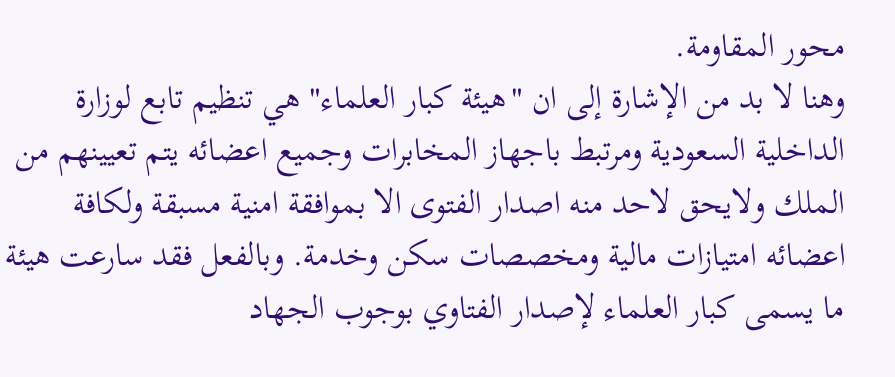محور المقاومة.
وهنا لا بد من الإشارة إلى ان "هيئة كبار العلماء" هي تنظيم تابع لوزارة الداخلية السعودية ومرتبط باجهاز المخابرات وجميع اعضائه يتم تعيينهم من الملك ولايحق لاحد منه اصدار الفتوى الا بموافقة امنية مسبقة ولكافة اعضائه امتيازات مالية ومخصصات سكن وخدمة. وبالفعل فقد سارعت هيئة ما يسمى كبار العلماء لإصدار الفتاوي بوجوب الجهاد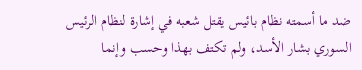ضد ما أسمته نظام بائيس يقتل شعبه في إشارة لنظام الرئيس السوري بشار الأسد، ولم تكتف بهذا وحسب وإنما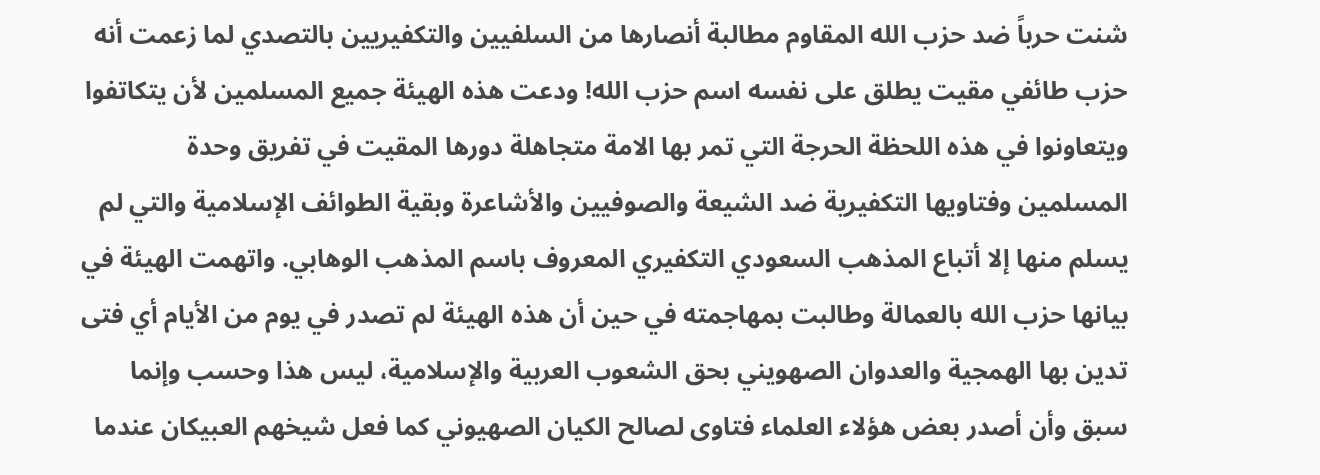شنت حرباً ضد حزب الله المقاوم مطالبة أنصارها من السلفيين والتكفيريين بالتصدي لما زعمت أنه حزب طائفي مقيت يطلق على نفسه اسم حزب الله! ودعت هذه الهيئة جميع المسلمين لأن يتكاتفوا ويتعاونوا في هذه اللحظة الحرجة التي تمر بها الامة متجاهلة دورها المقيت في تفريق وحدة المسلمين وفتاويها التكفيرية ضد الشيعة والصوفيين والأشاعرة وبقية الطوائف الإسلامية والتي لم يسلم منها إلا أتباع المذهب السعودي التكفيري المعروف باسم المذهب الوهابي. واتهمت الهيئة في بيانها حزب الله بالعمالة وطالبت بمهاجمته في حين أن هذه الهيئة لم تصدر في يوم من الأيام أي فتى تدين بها الهمجية والعدوان الصهويني بحق الشعوب العربية والإسلامية، ليس هذا وحسب وإنما سبق وأن أصدر بعض هؤلاء العلماء فتاوى لصالح الكيان الصهيوني كما فعل شيخهم العبيكان عندما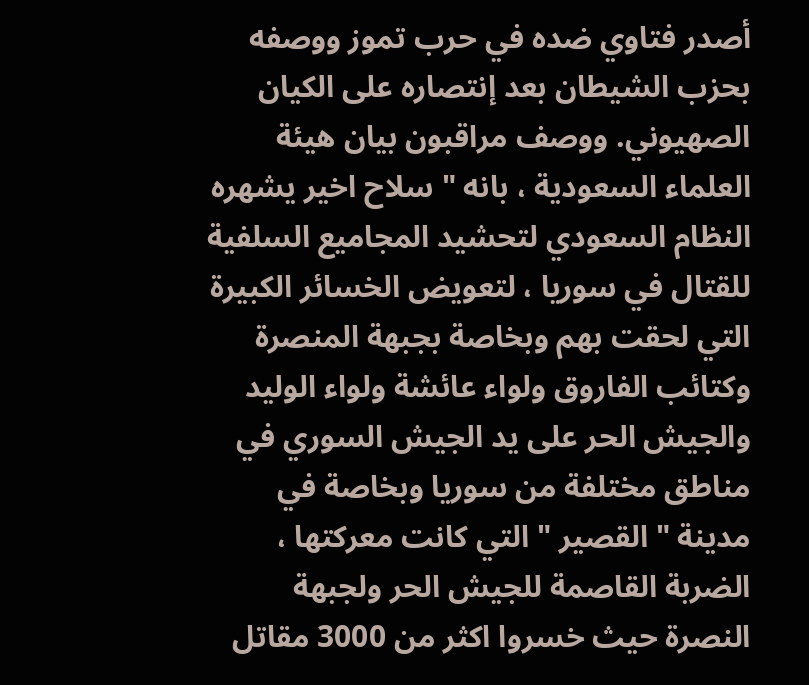أصدر فتاوي ضده في حرب تموز ووصفه بحزب الشيطان بعد إنتصاره على الكيان الصهيوني. ووصف مراقبون بيان هيئة العلماء السعودية ، بانه " سلاح اخير يشهره النظام السعودي لتحشيد المجاميع السلفية للقتال في سوريا ، لتعويض الخسائر الكبيرة التي لحقت بهم وبخاصة بجبهة المنصرة وكتائب الفاروق ولواء عائشة ولواء الوليد والجيش الحر على يد الجيش السوري في مناطق مختلفة من سوريا وبخاصة في مدينة " القصير " التي كانت معركتها ، الضربة القاصمة للجيش الحر ولجبهة النصرة حيث خسروا اكثر من 3000 مقاتل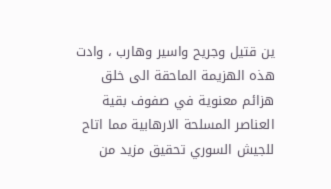ين قتيل وجريح واسير وهارب ، وادت هذه الهزيمة الماحقة الى خلق هزائم معنوية في صفوف بقية العناصر المسلحة الارهابية مما اتاح للجيش السوري تحقيق مزيد من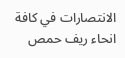الانتصارات في كافة انحاء ريف حمص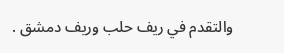والتقدم في ريف حلب وريف دمشق .